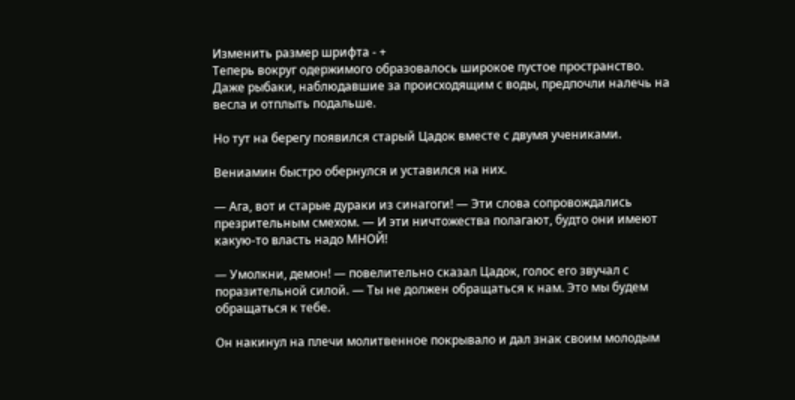Изменить размер шрифта - +
Теперь вокруг одержимого образовалось широкое пустое пространство. Даже рыбаки, наблюдавшие за происходящим с воды, предпочли налечь на весла и отплыть подальше.

Но тут на берегу появился старый Цадок вместе с двумя учениками.

Вениамин быстро обернулся и уставился на них.

— Ага, вот и старые дураки из синагоги! — Эти слова сопровождались презрительным смехом. — И эти ничтожества полагают, будто они имеют какую-то власть надо МНОЙ!

— Умолкни, демон! — повелительно сказал Цадок, голос его звучал с поразительной силой. — Ты не должен обращаться к нам. Это мы будем обращаться к тебе.

Он накинул на плечи молитвенное покрывало и дал знак своим молодым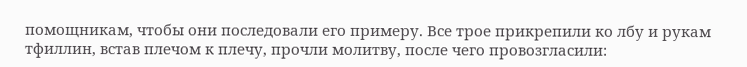помощникам, чтобы они последовали его примеру. Все трое прикрепили ко лбу и рукам тфиллин, встав плечом к плечу, прочли молитву, после чего провозгласили: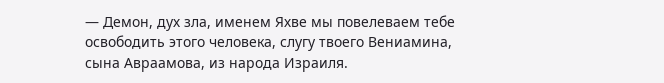— Демон, дух зла, именем Яхве мы повелеваем тебе освободить этого человека, слугу твоего Вениамина, сына Авраамова, из народа Израиля.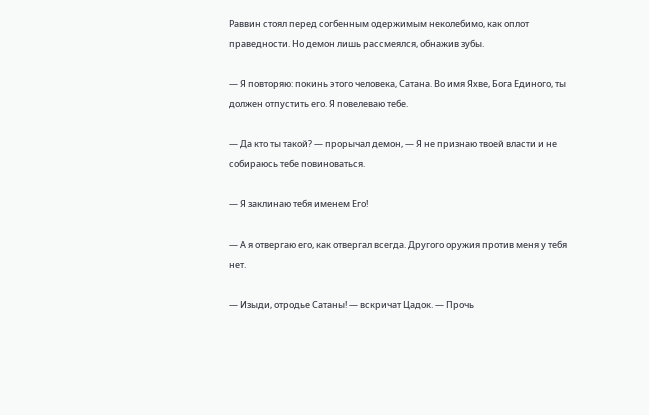Раввин стоял перед согбенным одержимым неколебимо, как оплот праведности. Но демон лишь рассмеялся, обнажив зубы.

— Я повторяю: покинь этого человека, Сатана. Во имя Яхве, Бога Единого, ты должен отпустить его. Я повелеваю тебе.

— Да кто ты такой? — прорычал демон, — Я не признаю твоей власти и не собираюсь тебе повиноваться.

— Я заклинаю тебя именем Его!

— А я отвергаю его, как отвергал всегда. Другого оружия против меня у тебя нет.

— Изыди, отродье Сатаны! — вскричат Цадок. — Прочь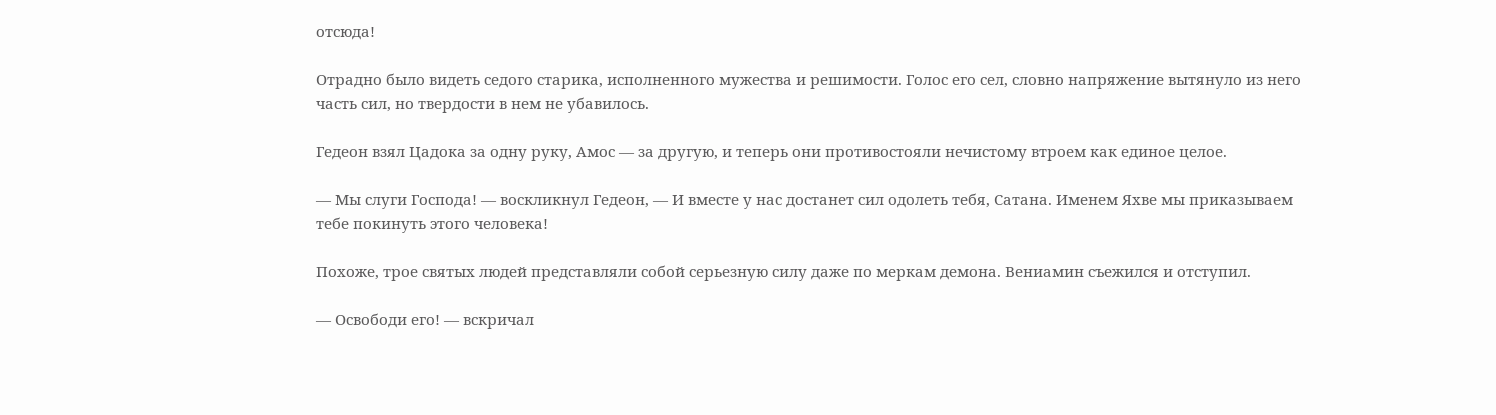отсюда!

Отрадно было видеть седого старика, исполненного мужества и решимости. Голос его сел, словно напряжение вытянуло из него часть сил, но твердости в нем не убавилось.

Гедеон взял Цадока за одну руку, Амос — за другую, и теперь они противостояли нечистому втроем как единое целое.

— Мы слуги Господа! — воскликнул Гедеон, — И вместе у нас достанет сил одолеть тебя, Сатана. Именем Яхве мы приказываем тебе покинуть этого человека!

Похоже, трое святых людей представляли собой серьезную силу даже по меркам демона. Вениамин съежился и отступил.

— Освободи его! — вскричал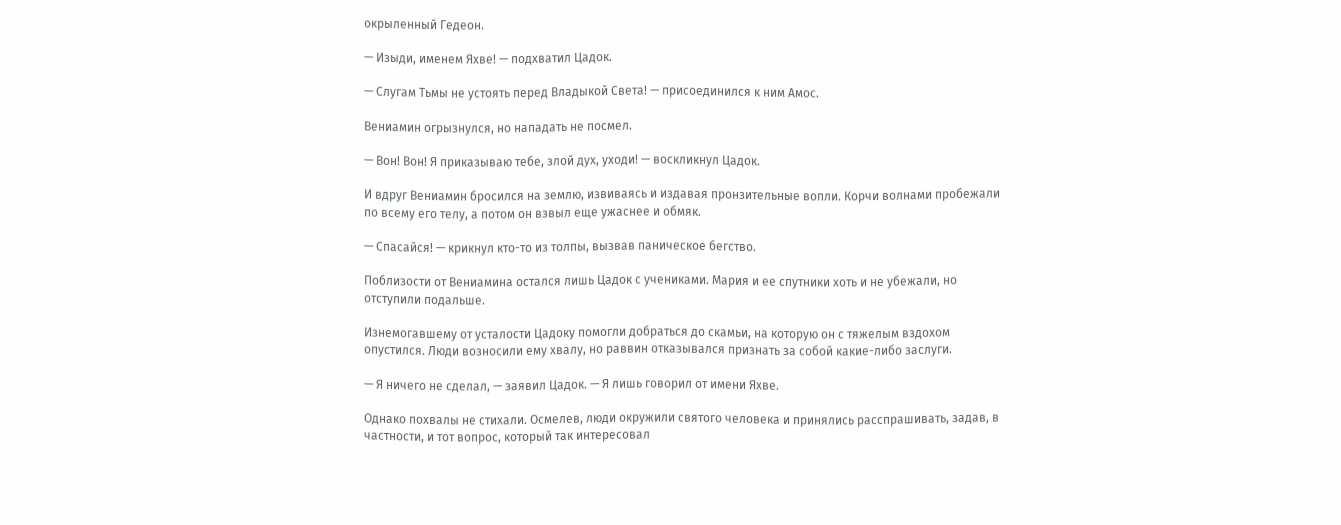окрыленный Гедеон.

— Изыди, именем Яхве! — подхватил Цадок.

— Слугам Тьмы не устоять перед Владыкой Света! — присоединился к ним Амос.

Вениамин огрызнулся, но нападать не посмел.

— Вон! Вон! Я приказываю тебе, злой дух, уходи! — воскликнул Цадок.

И вдруг Вениамин бросился на землю, извиваясь и издавая пронзительные вопли. Корчи волнами пробежали по всему его телу, а потом он взвыл еще ужаснее и обмяк.

— Спасайся! — крикнул кто-то из толпы, вызвав паническое бегство.

Поблизости от Вениамина остался лишь Цадок с учениками. Мария и ее спутники хоть и не убежали, но отступили подальше.

Изнемогавшему от усталости Цадоку помогли добраться до скамьи, на которую он с тяжелым вздохом опустился. Люди возносили ему хвалу, но раввин отказывался признать за собой какие-либо заслуги.

— Я ничего не сделал, — заявил Цадок. — Я лишь говорил от имени Яхве.

Однако похвалы не стихали. Осмелев, люди окружили святого человека и принялись расспрашивать, задав, в частности, и тот вопрос, который так интересовал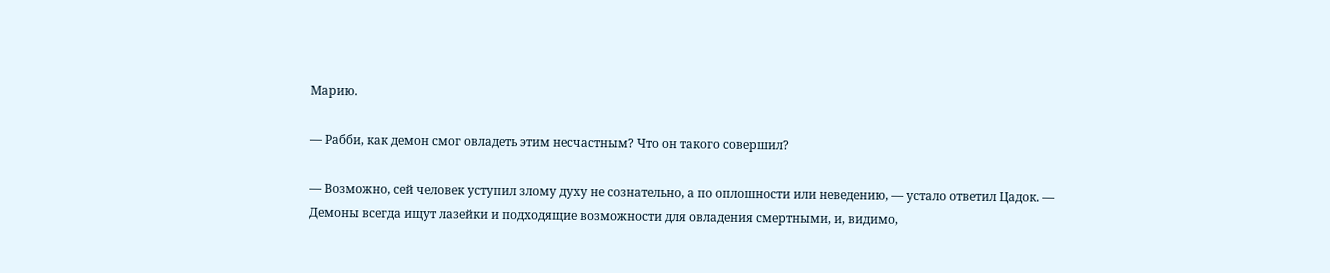Марию.

— Рабби, как демон смог овладеть этим несчастным? Что он такого совершил?

— Возможно, сей человек уступил злому духу не сознательно, а по оплошности или неведению, — устало ответил Цадок. — Демоны всегда ищут лазейки и подходящие возможности для овладения смертными, и, видимо,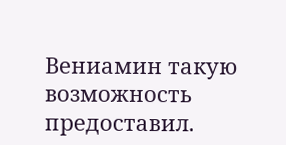Вениамин такую возможность предоставил.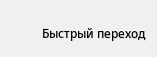Быстрый переход